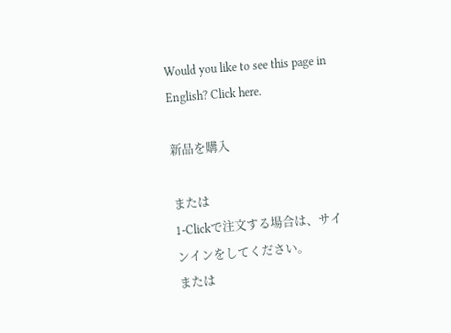Would you like to see this page in English? Click here.

新品を購入

または
1-Clickで注文する場合は、サインインをしてください。
または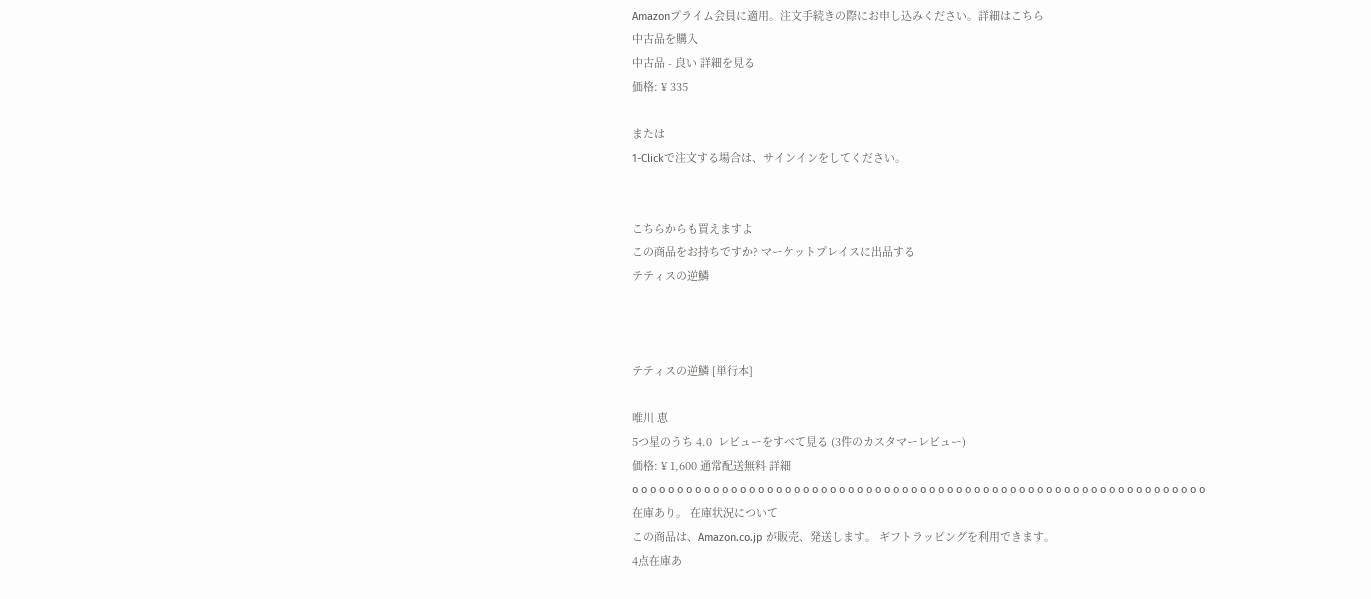Amazonプライム会員に適用。注文手続きの際にお申し込みください。詳細はこちら
中古品を購入
中古品 - 良い 詳細を見る
価格: ¥ 335

または
1-Clickで注文する場合は、サインインをしてください。


こちらからも買えますよ
この商品をお持ちですか? マーケットプレイスに出品する
テティスの逆鱗



テティスの逆鱗 [単行本]

唯川 恵
5つ星のうち 4.0  レビューをすべて見る (3件のカスタマーレビュー)
価格: ¥ 1,600 通常配送無料 詳細
o o o o o o o o o o o o o o o o o o o o o o o o o o o o o o o o o o o o o o o o o o o o o o o o o o o o o o o o o o o o o o o o
在庫あり。 在庫状況について
この商品は、Amazon.co.jp が販売、発送します。 ギフトラッピングを利用できます。
4点在庫あ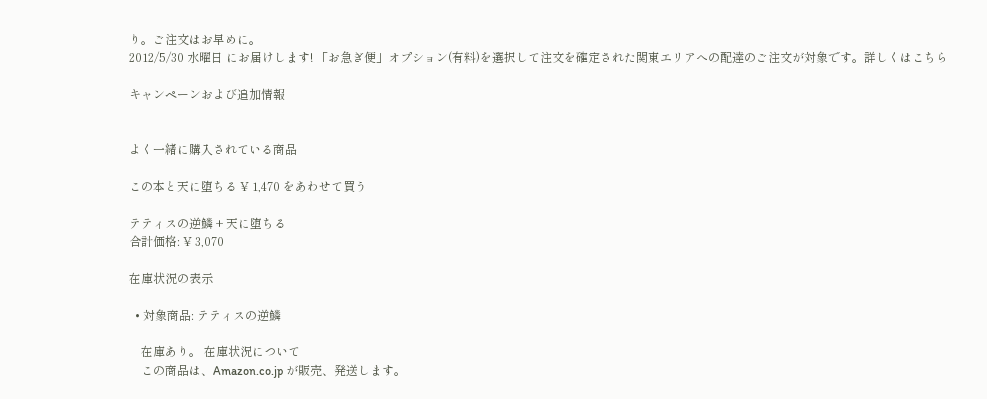り。ご注文はお早めに。
2012/5/30 水曜日 にお届けします! 「お急ぎ便」オプション(有料)を選択して注文を確定された関東エリアへの配達のご注文が対象です。詳しくはこちら

キャンペーンおよび追加情報


よく一緒に購入されている商品

この本と天に堕ちる ¥ 1,470 をあわせて買う

テティスの逆鱗 + 天に堕ちる
合計価格: ¥ 3,070

在庫状況の表示

  • 対象商品: テティスの逆鱗

    在庫あり。 在庫状況について
    この商品は、Amazon.co.jp が販売、発送します。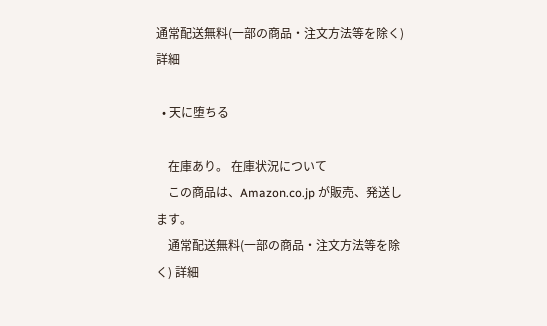通常配送無料(一部の商品・注文方法等を除く) 詳細

  • 天に堕ちる

    在庫あり。 在庫状況について
    この商品は、Amazon.co.jp が販売、発送します。
    通常配送無料(一部の商品・注文方法等を除く) 詳細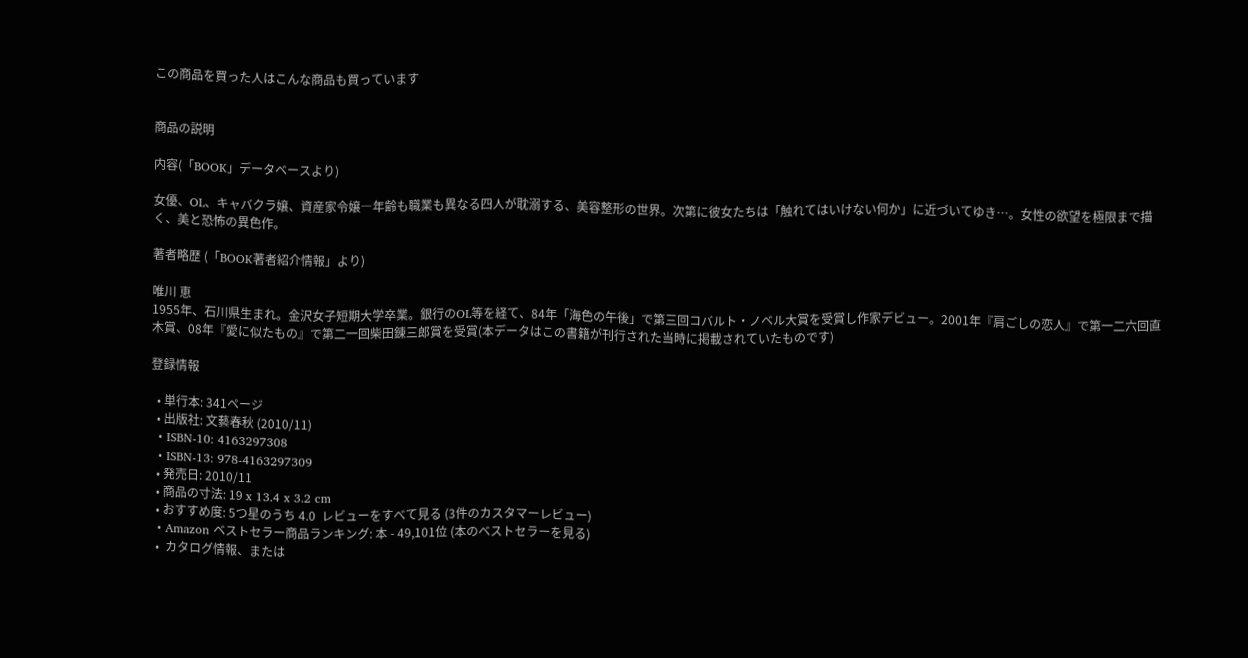この商品を買った人はこんな商品も買っています


商品の説明

内容(「BOOK」データベースより)

女優、OL、キャバクラ嬢、資産家令嬢―年齢も職業も異なる四人が耽溺する、美容整形の世界。次第に彼女たちは「触れてはいけない何か」に近づいてゆき…。女性の欲望を極限まで描く、美と恐怖の異色作。

著者略歴 (「BOOK著者紹介情報」より)

唯川 恵
1955年、石川県生まれ。金沢女子短期大学卒業。銀行のOL等を経て、84年「海色の午後」で第三回コバルト・ノベル大賞を受賞し作家デビュー。2001年『肩ごしの恋人』で第一二六回直木賞、08年『愛に似たもの』で第二一回柴田錬三郎賞を受賞(本データはこの書籍が刊行された当時に掲載されていたものです)

登録情報

  • 単行本: 341ページ
  • 出版社: 文藝春秋 (2010/11)
  • ISBN-10: 4163297308
  • ISBN-13: 978-4163297309
  • 発売日: 2010/11
  • 商品の寸法: 19 x 13.4 x 3.2 cm
  • おすすめ度: 5つ星のうち 4.0  レビューをすべて見る (3件のカスタマーレビュー)
  • Amazon ベストセラー商品ランキング: 本 - 49,101位 (本のベストセラーを見る)
  •  カタログ情報、または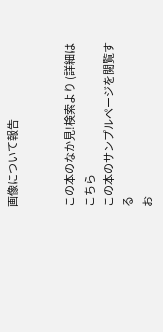画像について報告


この本のなか見!検索より (詳細はこちら
この本のサンプルページを閲覧する
お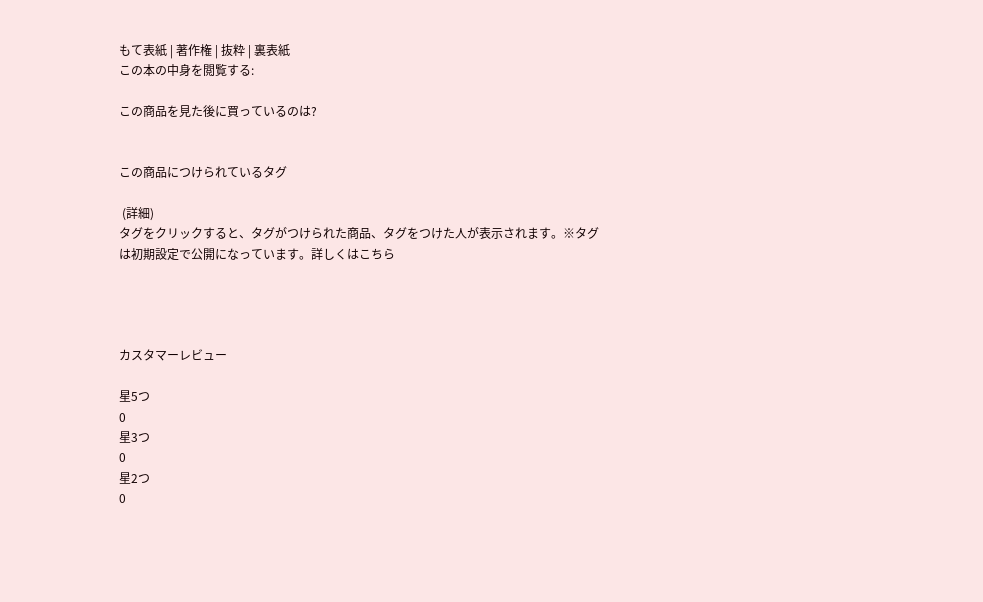もて表紙 | 著作権 | 抜粋 | 裏表紙
この本の中身を閲覧する:

この商品を見た後に買っているのは?


この商品につけられているタグ

 (詳細)
タグをクリックすると、タグがつけられた商品、タグをつけた人が表示されます。※タグは初期設定で公開になっています。詳しくはこちら




カスタマーレビュー

星5つ
0
星3つ
0
星2つ
0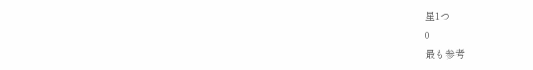星1つ
0
最も参考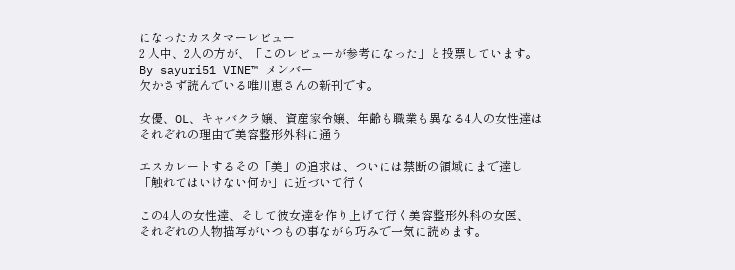になったカスタマーレビュー
2 人中、2人の方が、「このレビューが参考になった」と投票しています。
By sayuri51 VINE™ メンバー
欠かさず読んでいる唯川恵さんの新刊です。

女優、OL、キャバクラ嬢、資産家令嬢、年齢も職業も異なる4人の女性達は
それぞれの理由で美容整形外科に通う

エスカレートするその「美」の追求は、ついには禁断の領域にまで達し
「触れてはいけない何か」に近づいて行く

この4人の女性達、そして彼女達を作り上げて行く美容整形外科の女医、
それぞれの人物描写がいつもの事ながら巧みで一気に読めます。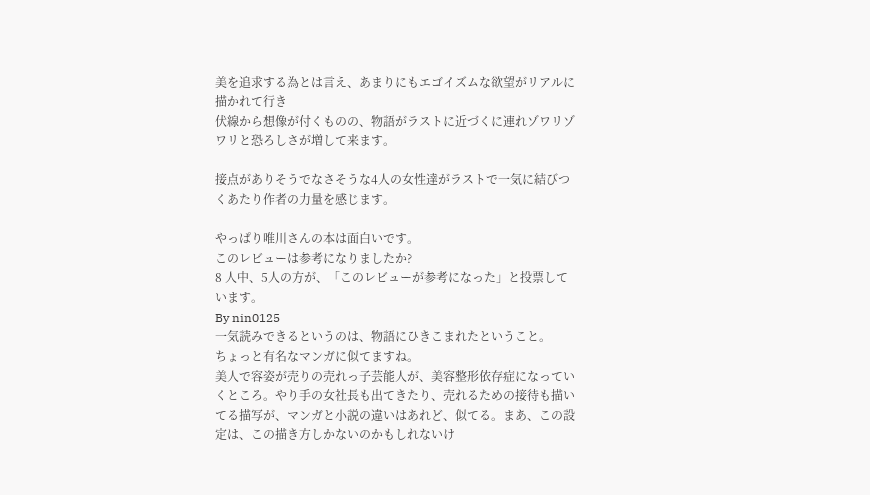美を追求する為とは言え、あまりにもエゴイズムな欲望がリアルに描かれて行き
伏線から想像が付くものの、物語がラストに近づくに連れゾワリゾワリと恐ろしさが増して来ます。

接点がありそうでなさそうな4人の女性達がラストで一気に結びつくあたり作者の力量を感じます。

やっぱり唯川さんの本は面白いです。
このレビューは参考になりましたか?
8 人中、5人の方が、「このレビューが参考になった」と投票しています。
By nin0125
一気読みできるというのは、物語にひきこまれたということ。
ちょっと有名なマンガに似てますね。
美人で容姿が売りの売れっ子芸能人が、美容整形依存症になっていくところ。やり手の女社長も出てきたり、売れるための接待も描いてる描写が、マンガと小説の違いはあれど、似てる。まあ、この設定は、この描き方しかないのかもしれないけ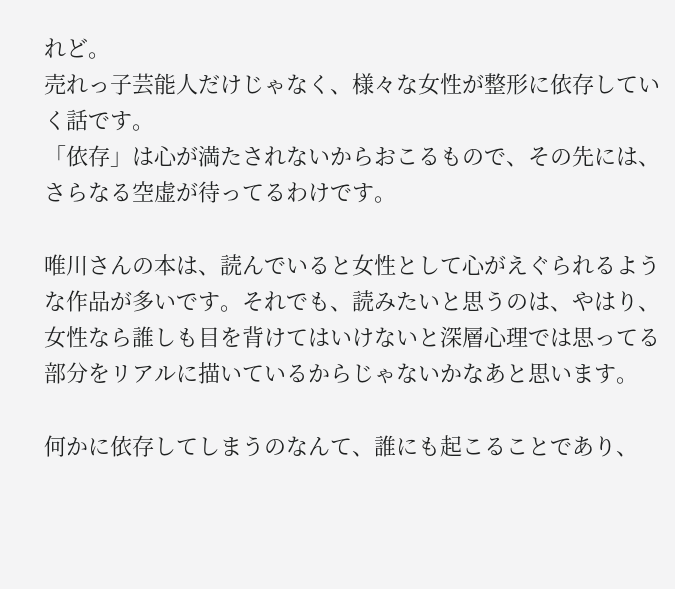れど。
売れっ子芸能人だけじゃなく、様々な女性が整形に依存していく話です。
「依存」は心が満たされないからおこるもので、その先には、さらなる空虚が待ってるわけです。

唯川さんの本は、読んでいると女性として心がえぐられるような作品が多いです。それでも、読みたいと思うのは、やはり、女性なら誰しも目を背けてはいけないと深層心理では思ってる部分をリアルに描いているからじゃないかなあと思います。

何かに依存してしまうのなんて、誰にも起こることであり、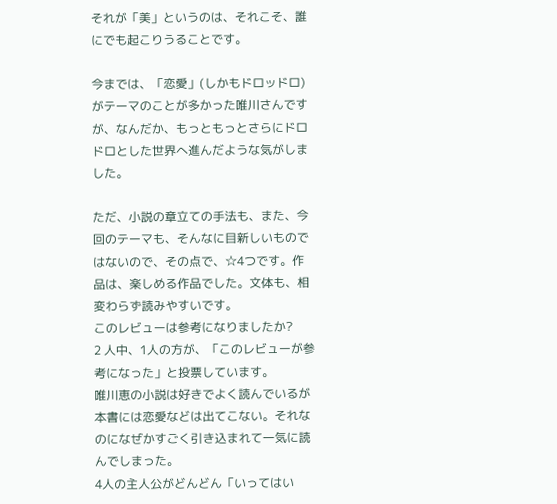それが「美」というのは、それこそ、誰にでも起こりうることです。

今までは、「恋愛」(しかもドロッドロ)がテーマのことが多かった唯川さんですが、なんだか、もっともっとさらにドロドロとした世界へ進んだような気がしました。

ただ、小説の章立ての手法も、また、今回のテーマも、そんなに目新しいものではないので、その点で、☆4つです。作品は、楽しめる作品でした。文体も、相変わらず読みやすいです。
このレビューは参考になりましたか?
2 人中、1人の方が、「このレビューが参考になった」と投票しています。
唯川恵の小説は好きでよく読んでいるが本書には恋愛などは出てこない。それなのになぜかすごく引き込まれて一気に読んでしまった。
4人の主人公がどんどん「いってはい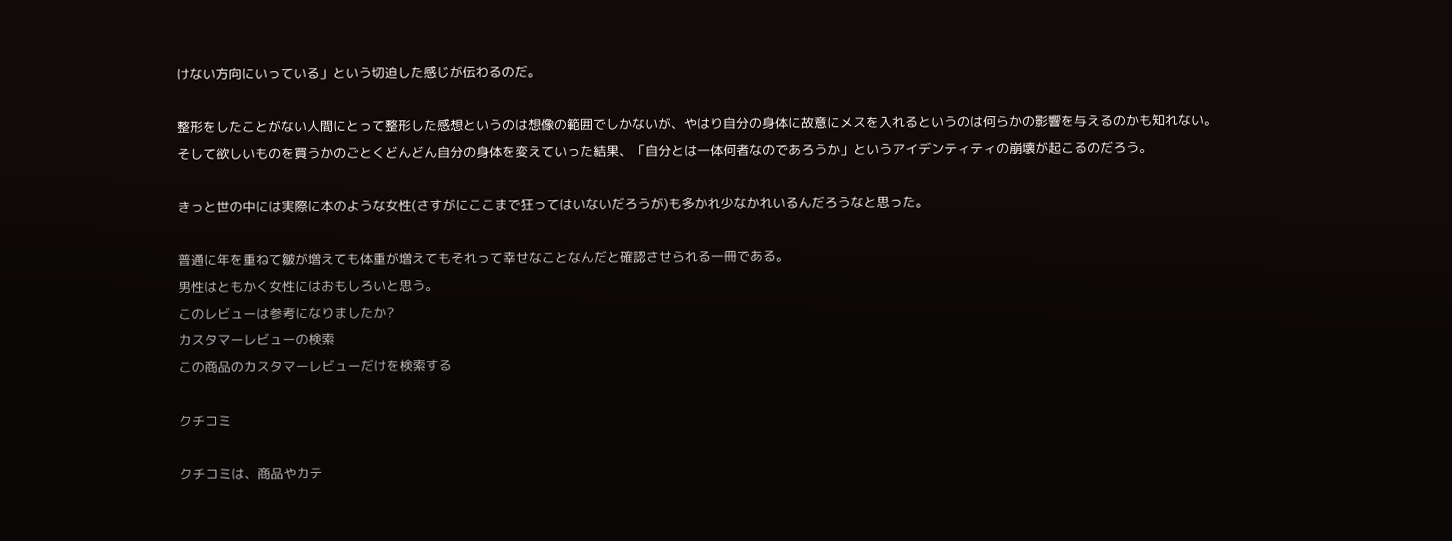けない方向にいっている」という切迫した感じが伝わるのだ。

整形をしたことがない人間にとって整形した感想というのは想像の範囲でしかないが、やはり自分の身体に故意にメスを入れるというのは何らかの影響を与えるのかも知れない。
そして欲しいものを買うかのごとくどんどん自分の身体を変えていった結果、「自分とは一体何者なのであろうか」というアイデンティティの崩壊が起こるのだろう。

きっと世の中には実際に本のような女性(さすがにここまで狂ってはいないだろうが)も多かれ少なかれいるんだろうなと思った。

普通に年を重ねて皺が増えても体重が増えてもそれって幸せなことなんだと確認させられる一冊である。
男性はともかく女性にはおもしろいと思う。
このレビューは参考になりましたか?
カスタマーレビューの検索
この商品のカスタマーレビューだけを検索する

クチコミ

クチコミは、商品やカテ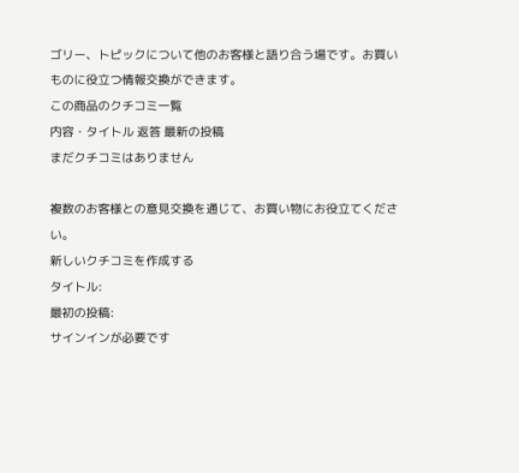ゴリー、トピックについて他のお客様と語り合う場です。お買いものに役立つ情報交換ができます。
この商品のクチコミ一覧
内容・タイトル 返答 最新の投稿
まだクチコミはありません

複数のお客様との意見交換を通じて、お買い物にお役立てください。
新しいクチコミを作成する
タイトル:
最初の投稿:
サインインが必要です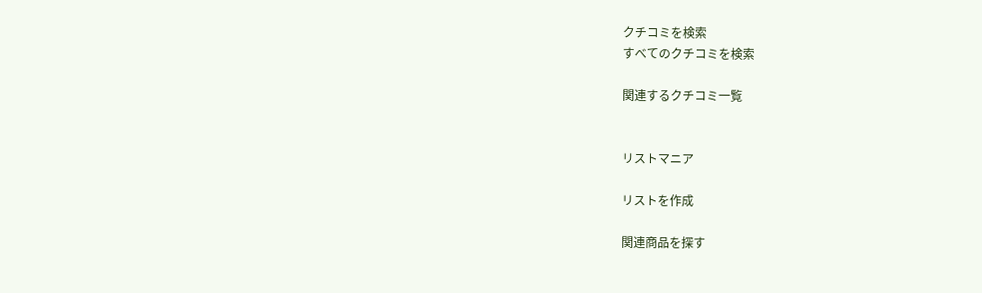クチコミを検索
すべてのクチコミを検索

関連するクチコミ一覧


リストマニア

リストを作成

関連商品を探す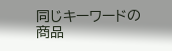同じキーワードの商品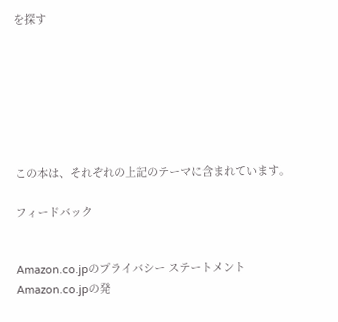を探す







この本は、それぞれの上記のテーマに含まれています。

フィードバック


Amazon.co.jpのプライバシー ステートメント Amazon.co.jpの発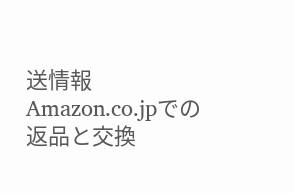送情報 Amazon.co.jpでの返品と交換